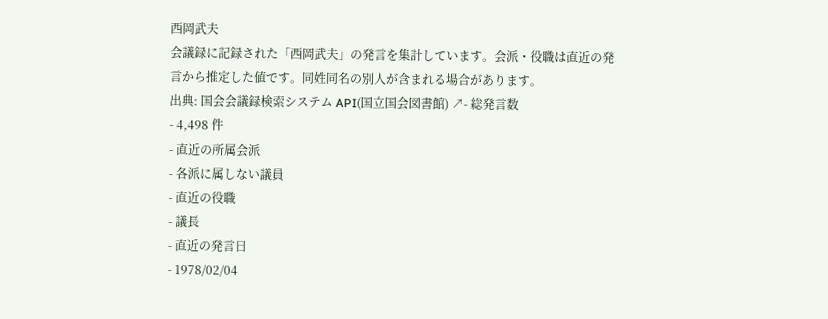西岡武夫
会議録に記録された「西岡武夫」の発言を集計しています。会派・役職は直近の発言から推定した値です。同姓同名の別人が含まれる場合があります。
出典: 国会会議録検索システム API(国立国会図書館) ↗- 総発言数
- 4,498 件
- 直近の所属会派
- 各派に属しない議員
- 直近の役職
- 議長
- 直近の発言日
- 1978/02/04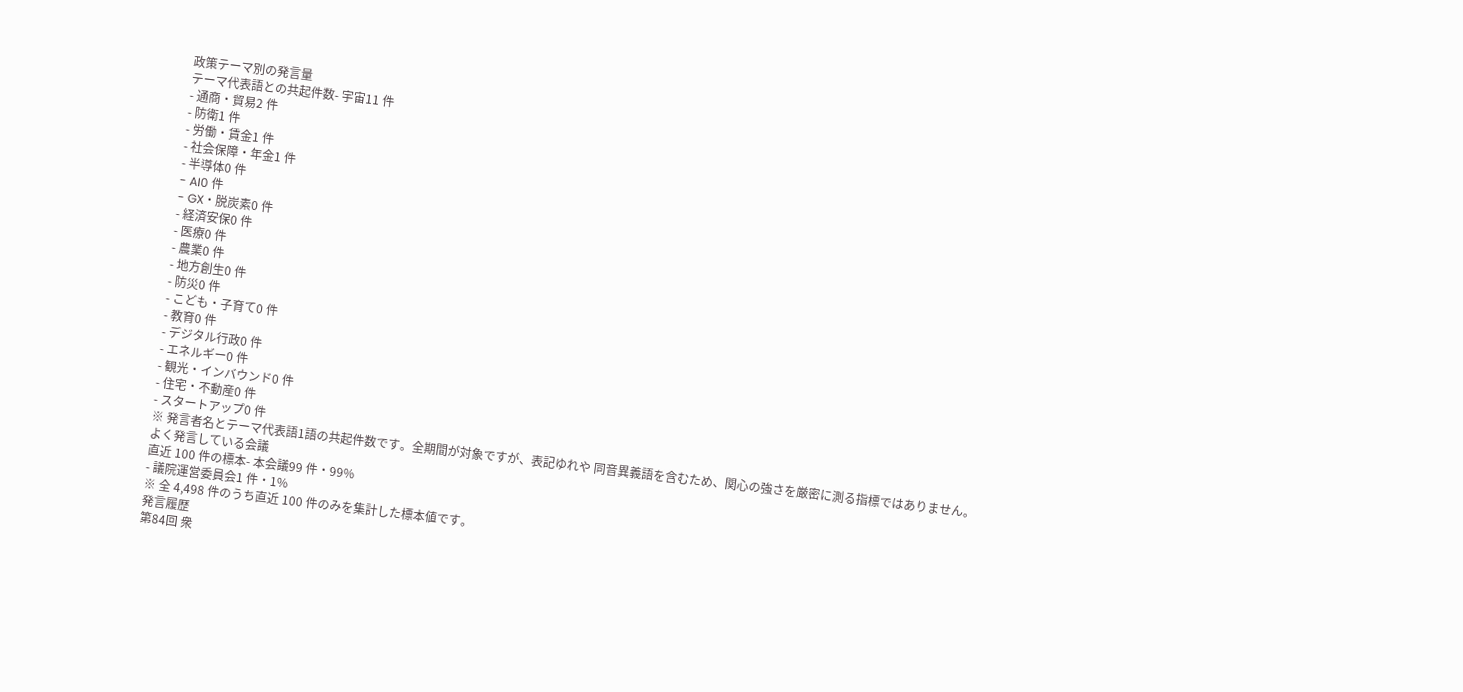政策テーマ別の発言量
テーマ代表語との共起件数- 宇宙11 件
- 通商・貿易2 件
- 防衛1 件
- 労働・賃金1 件
- 社会保障・年金1 件
- 半導体0 件
- AI0 件
- GX・脱炭素0 件
- 経済安保0 件
- 医療0 件
- 農業0 件
- 地方創生0 件
- 防災0 件
- こども・子育て0 件
- 教育0 件
- デジタル行政0 件
- エネルギー0 件
- 観光・インバウンド0 件
- 住宅・不動産0 件
- スタートアップ0 件
※ 発言者名とテーマ代表語1語の共起件数です。全期間が対象ですが、表記ゆれや 同音異義語を含むため、関心の強さを厳密に測る指標ではありません。
よく発言している会議
直近 100 件の標本- 本会議99 件・99%
- 議院運営委員会1 件・1%
※ 全 4,498 件のうち直近 100 件のみを集計した標本値です。
発言履歴
第84回 衆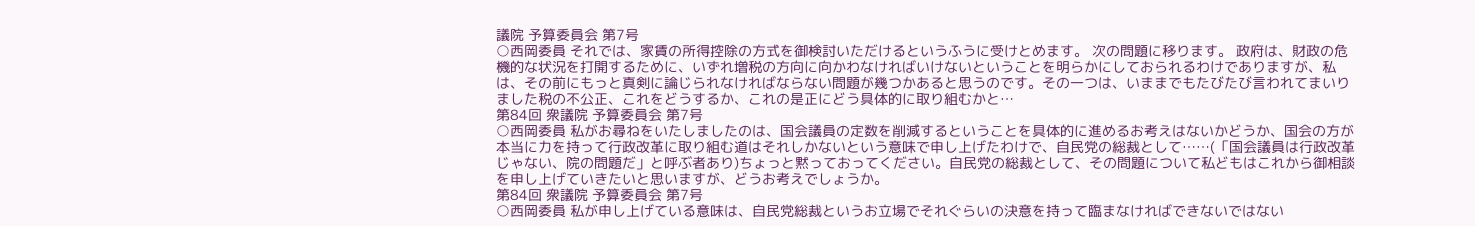議院 予算委員会 第7号
○西岡委員 それでは、家賃の所得控除の方式を御検討いただけるというふうに受けとめます。 次の問題に移ります。 政府は、財政の危機的な状況を打開するために、いずれ増税の方向に向かわなければいけないということを明らかにしておられるわけでありますが、私は、その前にもっと真剣に論じられなければならない問題が幾つかあると思うのです。その一つは、いままでもたびたび言われてまいりました税の不公正、これをどうするか、これの是正にどう具体的に取り組むかと…
第84回 衆議院 予算委員会 第7号
○西岡委員 私がお尋ねをいたしましたのは、国会議員の定数を削減するということを具体的に進めるお考えはないかどうか、国会の方が本当に力を持って行政改革に取り組む道はそれしかないという意味で申し上げたわけで、自民党の総裁として……(「国会議員は行政改革じゃない、院の問題だ」と呼ぶ者あり)ちょっと黙っておってください。自民党の総裁として、その問題について私どもはこれから御相談を申し上げていきたいと思いますが、どうお考えでしょうか。
第84回 衆議院 予算委員会 第7号
○西岡委員 私が申し上げている意味は、自民党総裁というお立場でそれぐらいの決意を持って臨まなければできないではない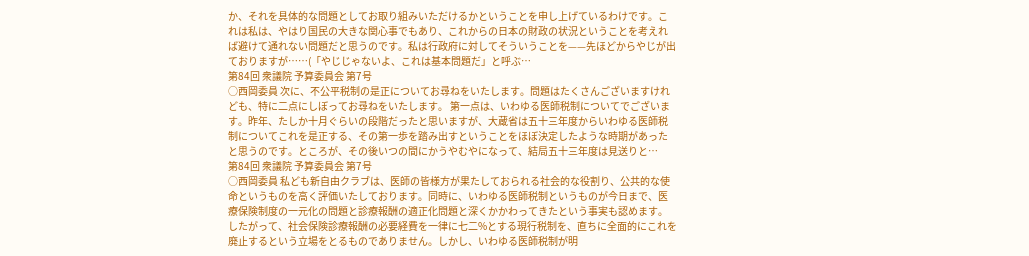か、それを具体的な問題としてお取り組みいただけるかということを申し上げているわけです。これは私は、やはり国民の大きな関心事でもあり、これからの日本の財政の状況ということを考えれば避けて通れない問題だと思うのです。私は行政府に対してそういうことを——先ほどからやじが出ておりますが……(「やじじゃないよ、これは基本問題だ」と呼ぶ…
第84回 衆議院 予算委員会 第7号
○西岡委員 次に、不公平税制の是正についてお尋ねをいたします。問題はたくさんございますけれども、特に二点にしぼってお尋ねをいたします。 第一点は、いわゆる医師税制についてでございます。昨年、たしか十月ぐらいの段階だったと思いますが、大蔵省は五十三年度からいわゆる医師税制についてこれを是正する、その第一歩を踏み出すということをほぼ決定したような時期があったと思うのです。ところが、その後いつの間にかうやむやになって、結局五十三年度は見送りと…
第84回 衆議院 予算委員会 第7号
○西岡委員 私ども新自由クラブは、医師の皆様方が果たしておられる社会的な役割り、公共的な使命というものを高く評価いたしております。同時に、いわゆる医師税制というものが今日まで、医療保険制度の一元化の問題と診療報酬の適正化問題と深くかかわってきたという事実も認めます。したがって、社会保険診療報酬の必要経費を一律に七二%とする現行税制を、直ちに全面的にこれを廃止するという立場をとるものでありません。しかし、いわゆる医師税制が明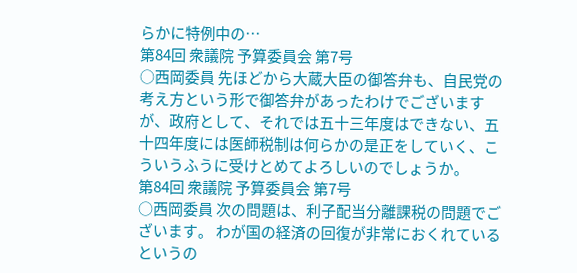らかに特例中の…
第84回 衆議院 予算委員会 第7号
○西岡委員 先ほどから大蔵大臣の御答弁も、自民党の考え方という形で御答弁があったわけでございますが、政府として、それでは五十三年度はできない、五十四年度には医師税制は何らかの是正をしていく、こういうふうに受けとめてよろしいのでしょうか。
第84回 衆議院 予算委員会 第7号
○西岡委員 次の問題は、利子配当分離課税の問題でございます。 わが国の経済の回復が非常におくれているというの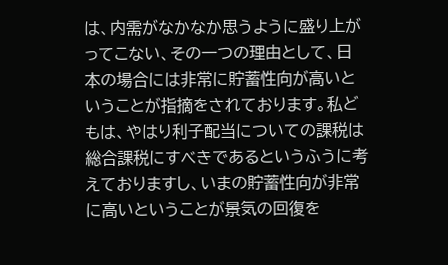は、内需がなかなか思うように盛り上がってこない、その一つの理由として、日本の場合には非常に貯蓄性向が高いということが指摘をされております。私どもは、やはり利子配当についての課税は総合課税にすべきであるというふうに考えておりますし、いまの貯蓄性向が非常に高いということが景気の回復を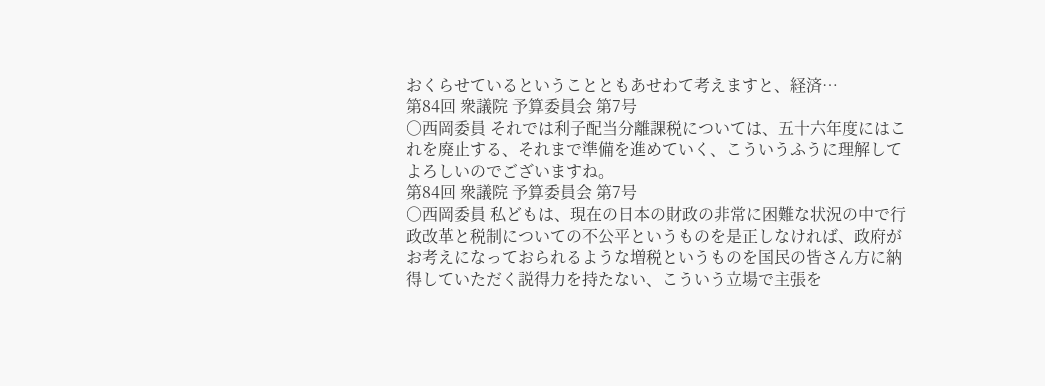おくらせているということともあせわて考えますと、経済…
第84回 衆議院 予算委員会 第7号
○西岡委員 それでは利子配当分離課税については、五十六年度にはこれを廃止する、それまで準備を進めていく、こういうふうに理解してよろしいのでございますね。
第84回 衆議院 予算委員会 第7号
○西岡委員 私どもは、現在の日本の財政の非常に困難な状況の中で行政改革と税制についての不公平というものを是正しなければ、政府がお考えになっておられるような増税というものを国民の皆さん方に納得していただく説得力を持たない、こういう立場で主張を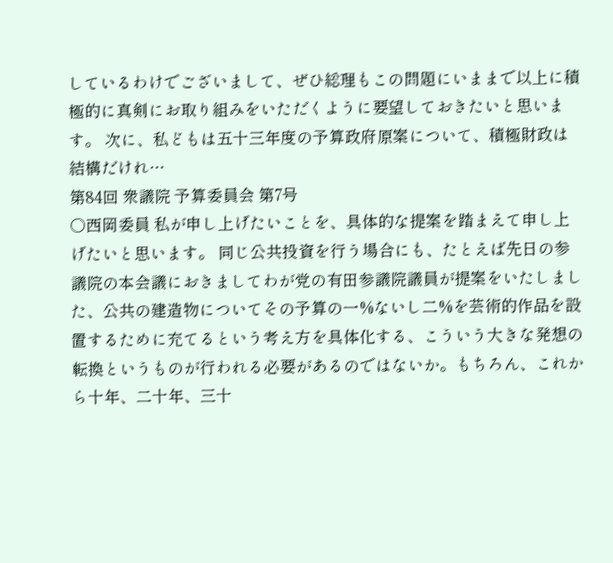しているわけでございまして、ぜひ総理もこの問題にいままで以上に積極的に真剣にお取り組みをいただくように要望しておきたいと思います。 次に、私どもは五十三年度の予算政府原案について、積極財政は結構だけれ…
第84回 衆議院 予算委員会 第7号
○西岡委員 私が申し上げたいことを、具体的な提案を踏まえて申し上げたいと思います。 同じ公共投資を行う場合にも、たとえば先日の参議院の本会議におきましてわが党の有田参議院議員が提案をいたしました、公共の建造物についてその予算の一%ないし二%を芸術的作品を設置するために充てるという考え方を具体化する、こういう大きな発想の転換というものが行われる必要があるのではないか。もちろん、これから十年、二十年、三十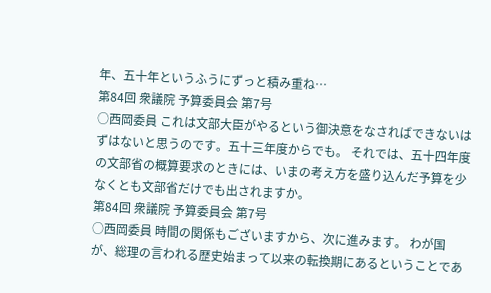年、五十年というふうにずっと積み重ね…
第84回 衆議院 予算委員会 第7号
○西岡委員 これは文部大臣がやるという御決意をなさればできないはずはないと思うのです。五十三年度からでも。 それでは、五十四年度の文部省の概算要求のときには、いまの考え方を盛り込んだ予算を少なくとも文部省だけでも出されますか。
第84回 衆議院 予算委員会 第7号
○西岡委員 時間の関係もございますから、次に進みます。 わが国が、総理の言われる歴史始まって以来の転換期にあるということであ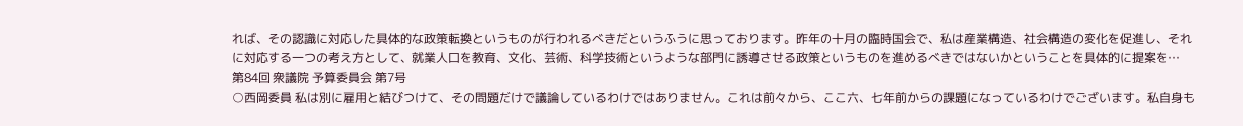れば、その認識に対応した具体的な政策転換というものが行われるべきだというふうに思っております。昨年の十月の臨時国会で、私は産業構造、社会構造の変化を促進し、それに対応する一つの考え方として、就業人口を教育、文化、芸術、科学技術というような部門に誘導させる政策というものを進めるべきではないかということを具体的に提案を…
第84回 衆議院 予算委員会 第7号
○西岡委員 私は別に雇用と結びつけて、その問題だけで議論しているわけではありません。これは前々から、ここ六、七年前からの課題になっているわけでございます。私自身も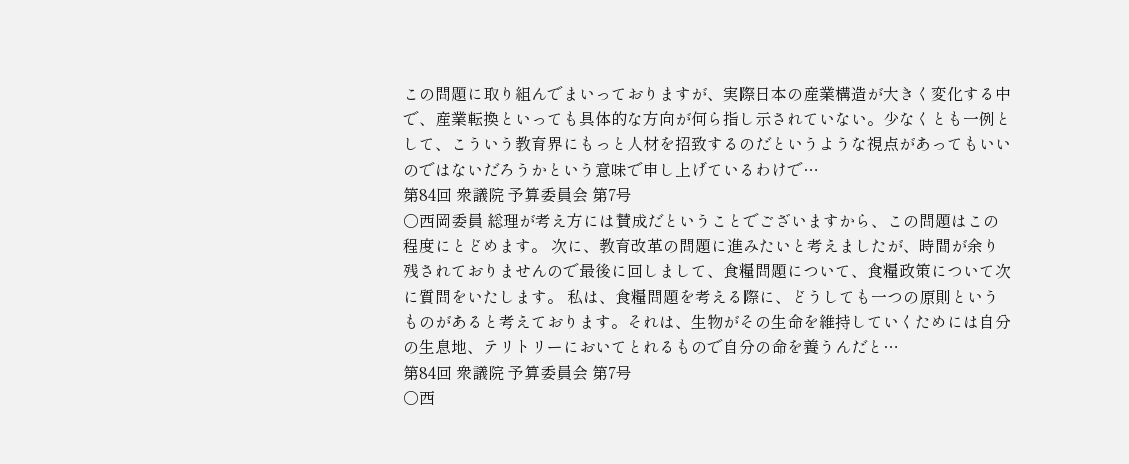この問題に取り組んでまいっておりますが、実際日本の産業構造が大きく変化する中で、産業転換といっても具体的な方向が何ら指し示されていない。少なくとも一例として、こういう教育界にもっと人材を招致するのだというような視点があってもいいのではないだろうかという意味で申し上げているわけで…
第84回 衆議院 予算委員会 第7号
○西岡委員 総理が考え方には賛成だということでございますから、この問題はこの程度にとどめます。 次に、教育改革の問題に進みたいと考えましたが、時間が余り残されておりませんので最後に回しまして、食糧問題について、食糧政策について次に質問をいたします。 私は、食糧問題を考える際に、どうしても一つの原則というものがあると考えております。それは、生物がその生命を維持していくためには自分の生息地、テリトリーにおいてとれるもので自分の命を養うんだと…
第84回 衆議院 予算委員会 第7号
○西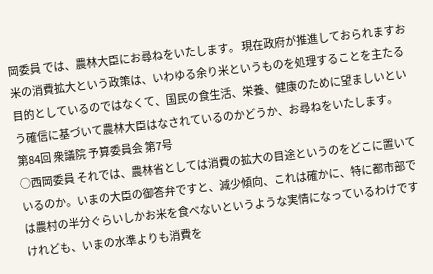岡委員 では、農林大臣にお尋ねをいたします。 現在政府が推進しておられますお米の消費拡大という政策は、いわゆる余り米というものを処理することを主たる目的としているのではなくて、国民の食生活、栄養、健康のために望ましいという確信に基づいて農林大臣はなされているのかどうか、お尋ねをいたします。
第84回 衆議院 予算委員会 第7号
○西岡委員 それでは、農林省としては消費の拡大の目途というのをどこに置いているのか。いまの大臣の御答弁ですと、減少傾向、これは確かに、特に都市部では農村の半分ぐらいしかお米を食べないというような実情になっているわけですけれども、いまの水準よりも消費を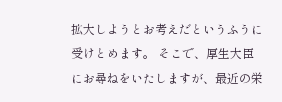拡大しようとお考えだというふうに受けとめます。 そこで、厚生大臣にお尋ねをいたしますが、最近の栄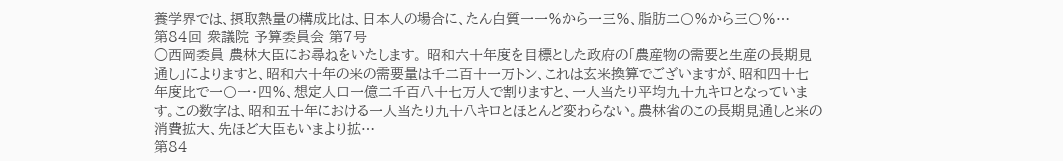養学界では、摂取熱量の構成比は、日本人の場合に、たん白質一一%から一三%、脂肪二〇%から三〇%…
第84回 衆議院 予算委員会 第7号
○西岡委員 農林大臣にお尋ねをいたします。 昭和六十年度を目標とした政府の「農産物の需要と生産の長期見通し」によりますと、昭和六十年の米の需要量は千二百十一万トン、これは玄米換算でございますが、昭和四十七年度比で一〇一・四%、想定人口一億二千百八十七万人で割りますと、一人当たり平均九十九キロとなっています。この数字は、昭和五十年における一人当たり九十八キロとほとんど変わらない。農林省のこの長期見通しと米の消費拡大、先ほど大臣もいまより拡…
第84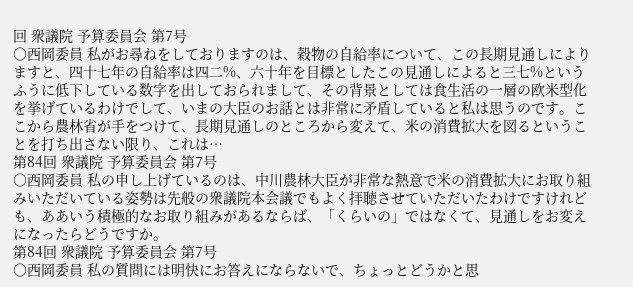回 衆議院 予算委員会 第7号
○西岡委員 私がお尋ねをしておりますのは、穀物の自給率について、この長期見通しによりますと、四十七年の自給率は四二%、六十年を目標としたこの見通しによると三七%というふうに低下している数字を出しておられまして、その背景としては食生活の一層の欧米型化を挙げているわけでして、いまの大臣のお話とは非常に矛盾していると私は思うのです。ここから農林省が手をつけて、長期見通しのところから変えて、米の消費拡大を図るということを打ち出さない限り、これは…
第84回 衆議院 予算委員会 第7号
○西岡委員 私の申し上げているのは、中川農林大臣が非常な熱意で米の消費拡大にお取り組みいただいている姿勢は先般の衆議院本会議でもよく拝聴させていただいたわけですけれども、ああいう積極的なお取り組みがあるならば、「くらいの」ではなくて、見通しをお変えになったらどうですか。
第84回 衆議院 予算委員会 第7号
○西岡委員 私の質問には明快にお答えにならないで、ちょっとどうかと思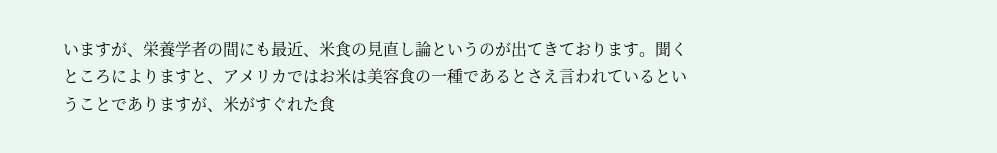いますが、栄養学者の間にも最近、米食の見直し論というのが出てきております。聞くところによりますと、アメリカではお米は美容食の一種であるとさえ言われているということでありますが、米がすぐれた食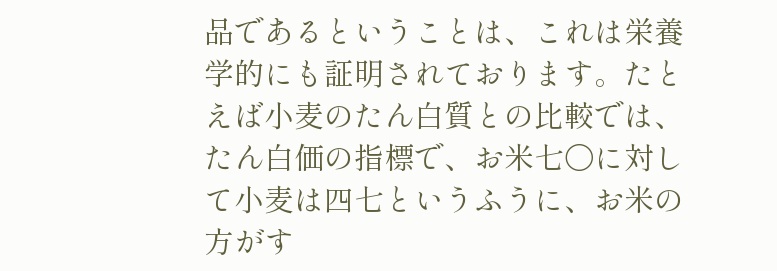品であるということは、これは栄養学的にも証明されております。たとえば小麦のたん白質との比較では、たん白価の指標で、お米七〇に対して小麦は四七というふうに、お米の方がす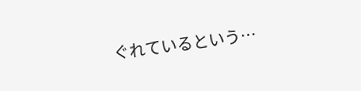ぐれているという…